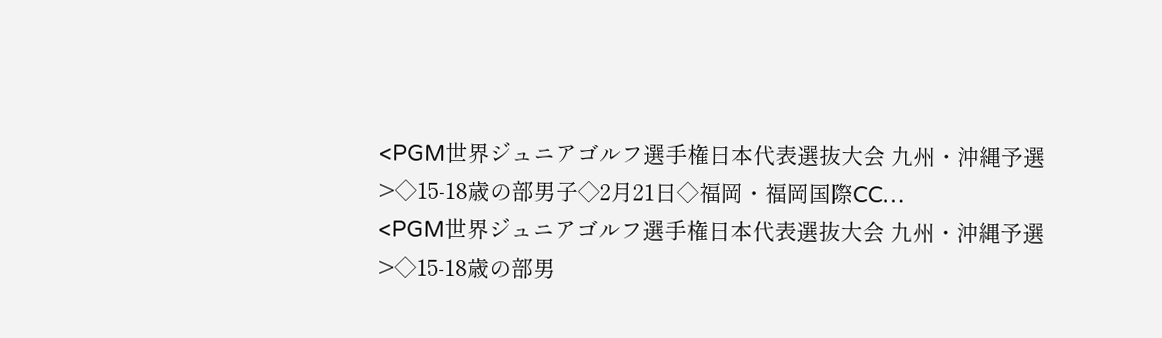<PGM世界ジュニアゴルフ選手権日本代表選抜大会 九州・沖縄予選>◇15-18歳の部男子◇2月21日◇福岡・福岡国際CC…
<PGM世界ジュニアゴルフ選手権日本代表選抜大会 九州・沖縄予選>◇15-18歳の部男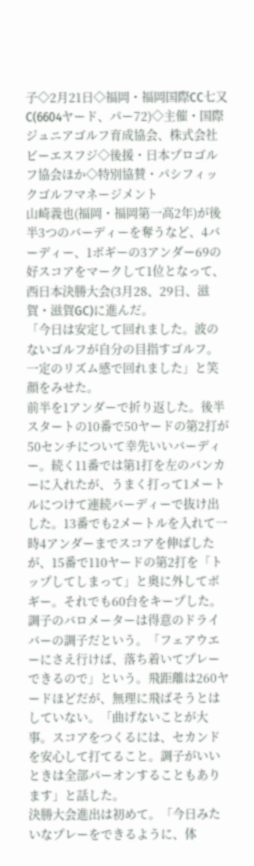子◇2月21日◇福岡・福岡国際CC七又C(6604ヤード、パー72)◇主催・国際ジュニアゴルフ育成協会、株式会社ビーエスフジ◇後援・日本プロゴルフ協会ほか◇特別協賛・パシフィックゴルフマネージメント
山崎義也(福岡・福岡第一高2年)が後半3つのバーディーを奪うなど、4バーディー、1ボギーの3アンダー69の好スコアをマークして1位となって、西日本決勝大会(3月28、29日、滋賀・滋賀GC)に進んだ。
「今日は安定して回れました。波のないゴルフが自分の目指すゴルフ。一定のリズム感で回れました」と笑顔をみせた。
前半を1アンダーで折り返した。後半スタートの10番で50ヤードの第2打が50センチについて幸先いいバーディー。続く11番では第1打を左のバンカーに入れたが、うまく打って1メートルにつけて連続バーディーで抜け出した。13番でも2メートルを入れて一時4アンダーまでスコアを伸ばしたが、15番で110ヤードの第2打を「トップしてしまって」と奥に外してボギー。それでも60台をキープした。
調子のバロメーターは得意のドライバーの調子だという。「フェアウエーにさえ行けば、落ち着いてプレーできるので」という。飛距離は260ヤードほどだが、無理に飛ばそうとはしていない。「曲げないことが大事。スコアをつくるには、セカンドを安心して打てること。調子がいいときは全部パーオンすることもあります」と話した。
決勝大会進出は初めて。「今日みたいなプレーをできるように、体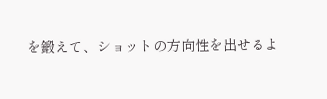を鍛えて、ショットの方向性を出せるよ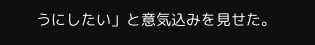うにしたい」と意気込みを見せた。